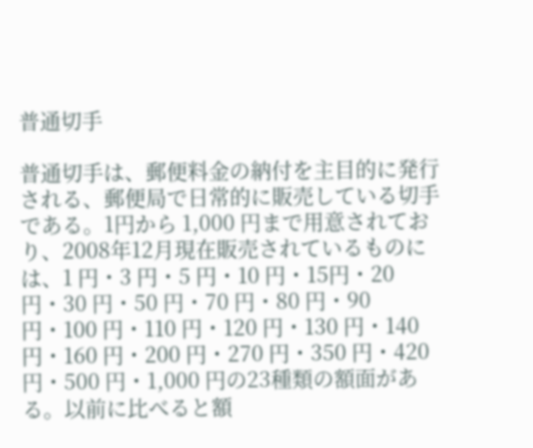普通切手

普通切手は、郵便料金の納付を主目的に発行される、郵便局で日常的に販売している切手である。1円から 1,000 円まで用意されており、2008年12月現在販売されているものには、1 円・3 円・5 円・10 円・15円・20 円・30 円・50 円・70 円・80 円・90 円・100 円・110 円・120 円・130 円・140 円・160 円・200 円・270 円・350 円・420 円・500 円・1,000 円の23種類の額面がある。以前に比べると額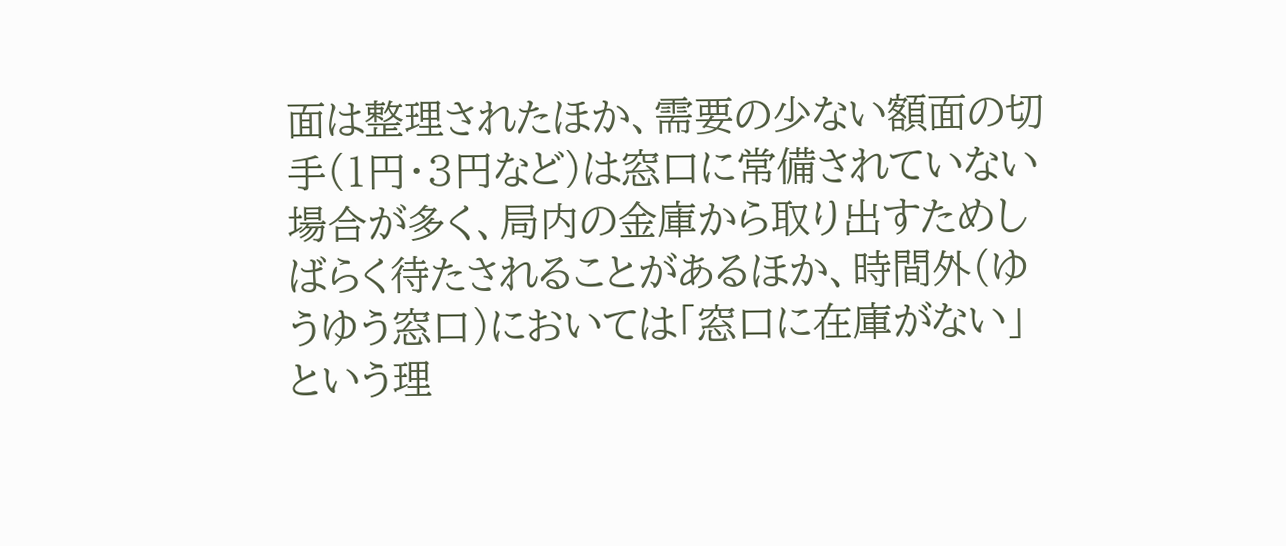面は整理されたほか、需要の少ない額面の切手(1円・3円など)は窓口に常備されていない場合が多く、局内の金庫から取り出すためしばらく待たされることがあるほか、時間外(ゆうゆう窓口)においては「窓口に在庫がない」という理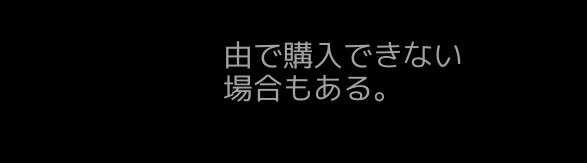由で購入できない場合もある。